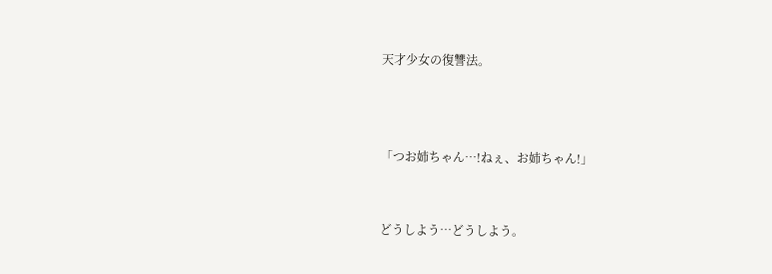天才少女の復讐法。



「つお姉ちゃん…!ねぇ、お姉ちゃん!」


どうしよう…どうしよう。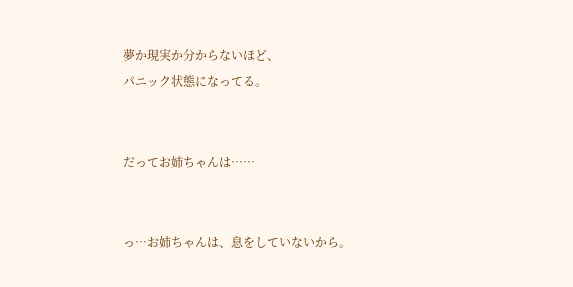夢か現実か分からないほど、
パニック状態になってる。


だってお姉ちゃんは……


っ…お姉ちゃんは、息をしていないから。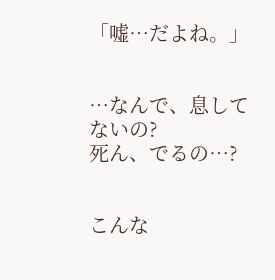「嘘…だよね。」


…なんで、息してないの?
死ん、でるの…?


こんな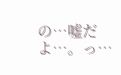の…嘘だよ…。っ…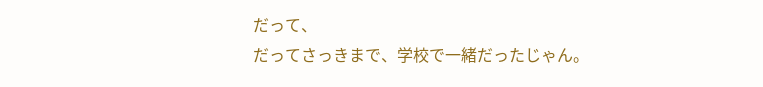だって、
だってさっきまで、学校で一緒だったじゃん。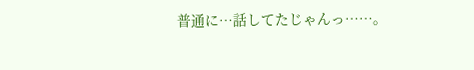普通に…話してたじゃんっ……。